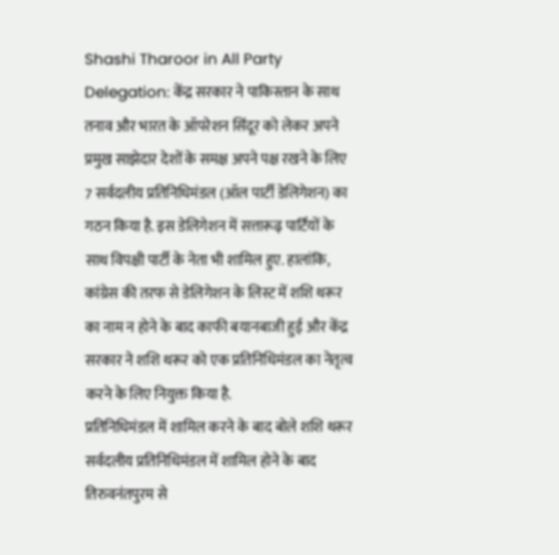Shashi Tharoor in All Party Delegation: केंद्र सरकार ने पाकिस्तान के साथ तनाव और भारत के ऑपरेशन सिंदूर को लेकर अपने प्रमुख साझेदार देशों के समक्ष अपने पक्ष रखने के लिए 7 सर्वदलीय प्रतिनिधिमंडल (ऑल पार्टी डेलिगेशन) का गठन किया है. इस डेलिगेशन में सत्तारूढ़ पार्टियों के साथ विपक्षी पार्टी के नेता भी शामिल हुए. हालांकि, कांग्रेस की तरफ से डेलिगेशन के लिस्ट में शशि थरूर का नाम न होने के बाद काफी बयानबाजी हुई और केंद्र सरकार ने शशि थरूर को एक प्रतिनिधिमंडल का नेतृत्व करने के लिए नियुक्त किया है.
प्रतिनिधिमंडल में शामिल करने के बाद बोले शशि थरूर
सर्वदलीय प्रतिनिधिमंडल में शामिल होने के बाद तिरुवनंतपुरम से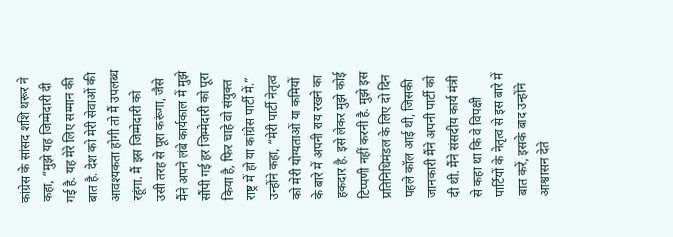कांग्रेस के सांसद शशि थरूर ने कहा, “मुझे यह जिम्मेदारी दी गई है. यह मेरे लिए सम्मान की बात है. देश को मेरी सेवाओं की आवश्यकता होगी तो मैं उपलब्ध रहूंगा. मैं इस जिम्मेदारी को उसी तरह से पूरा करूंगा, जैसे मैंने अपने लंबे कार्यकाल में मुझे सौंपी गई हर जिम्मेदारी को पूरा किया है, फिर चाहे वो संयुक्त राष्ट्र में हो या कांग्रेस पार्टी में.”
उन्होंने कहा, “मेरी पार्टी नेतृत्व को मेरी योग्यताओं या कमियों के बारे में अपनी राय रखने का हकदार है. इसे लेकर मुझे कोई टिप्पणी नहीं करनी है. मुझे इस प्रतिनिधिमंडल के लिए दो दिन पहले कॉल आई थी, जिसकी जानकारी मैंने अपनी पार्टी को दी थी. मैंने संसदीय कार्य मंत्री से कहा था कि वे विपक्षी पार्टियों के नेतृत्व से इस बारे में बात करें, इसके बाद उन्होंने आश्वासन देते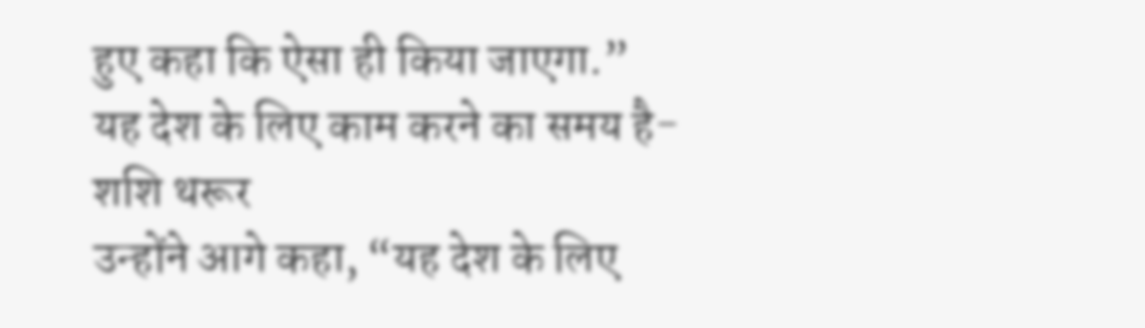हुए कहा कि ऐसा ही किया जाएगा.”
यह देश के लिए काम करने का समय है- शशि थरूर
उन्होंने आगे कहा, “यह देश के लिए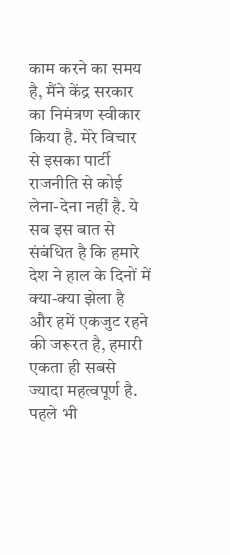काम करने का समय है, मैंने केंद्र सरकार का निमंत्रण स्वीकार किया है. मेरे विचार से इसका पार्टी राजनीति से कोई लेना-देना नहीं है. ये सब इस बात से संबंधित है कि हमारे देश ने हाल के दिनों में क्या-क्या झेला है और हमें एकजुट रहने की जरूरत है, हमारी एकता ही सबसे ज्यादा महत्वपूर्ण है.
पहले भी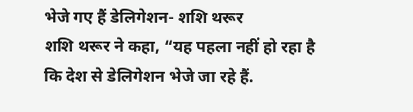भेजे गए हैं डेलिगेशन- शशि थरूर
शशि थरूर ने कहा, “यह पहला नहीं हो रहा है कि देश से डेलिगेशन भेजे जा रहे हैं.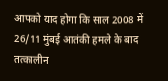आपको याद होगा कि साल 2008 में 26/11 मुंबई आतंकी हमले के बाद तत्कालीन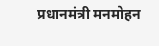प्रधानमंत्री मनमोहन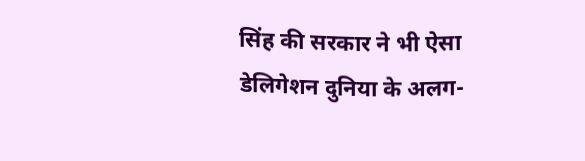सिंह की सरकार ने भी ऐसा डेलिगेशन दुनिया के अलग-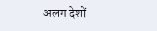अलग देशों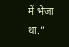में भेजा था.”